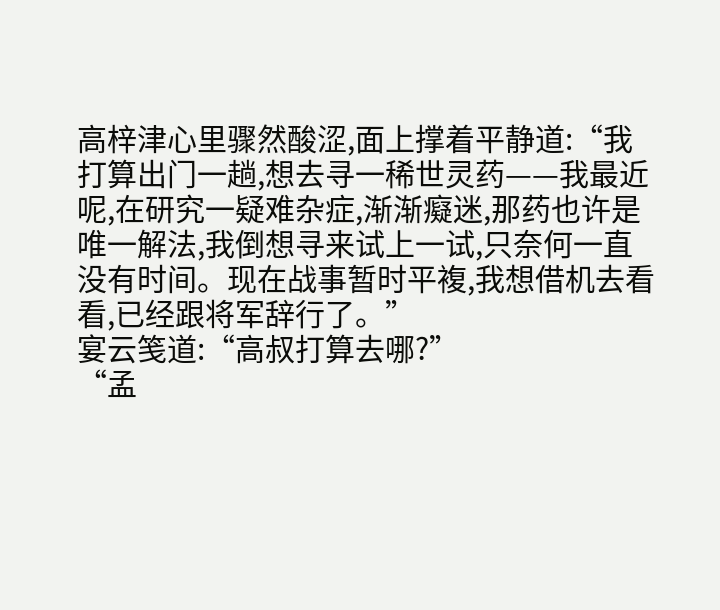高梓津心里骤然酸涩,面上撑着平静道:“我打算出门一趟,想去寻一稀世灵药——我最近呢,在研究一疑难杂症,渐渐癡迷,那药也许是唯一解法,我倒想寻来试上一试,只奈何一直没有时间。现在战事暂时平複,我想借机去看看,已经跟将军辞行了。”
宴云笺道:“高叔打算去哪?”
“孟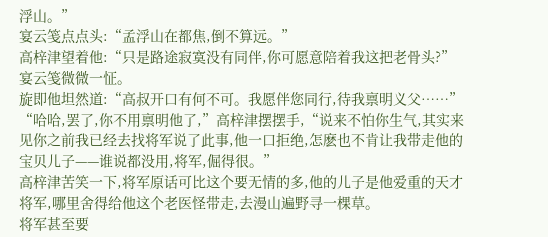浮山。”
宴云笺点点头:“孟浮山在都焦,倒不算远。”
高梓津望着他:“只是路途寂寞没有同伴,你可愿意陪着我这把老骨头?”
宴云笺微微一怔。
旋即他坦然道:“高叔开口有何不可。我愿伴您同行,待我禀明义父……”
“哈哈,罢了,你不用禀明他了,”高梓津摆摆手,“说来不怕你生气,其实来见你之前我已经去找将军说了此事,他一口拒绝,怎麽也不肯让我带走他的宝贝儿子——谁说都没用,将军,倔得很。”
高梓津苦笑一下,将军原话可比这个要无情的多,他的儿子是他爱重的天才将军,哪里舍得给他这个老医怪带走,去漫山遍野寻一棵草。
将军甚至要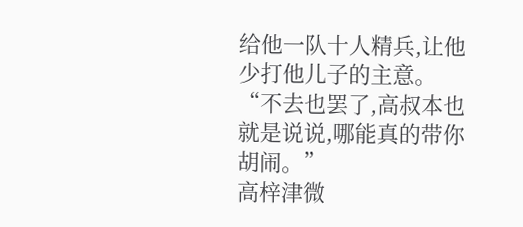给他一队十人精兵,让他少打他儿子的主意。
“不去也罢了,高叔本也就是说说,哪能真的带你胡闹。”
高梓津微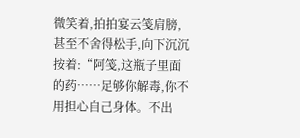微笑着,拍拍宴云笺肩膀,甚至不舍得松手,向下沉沉按着:“阿笺,这瓶子里面的药……足够你解毒,你不用担心自己身体。不出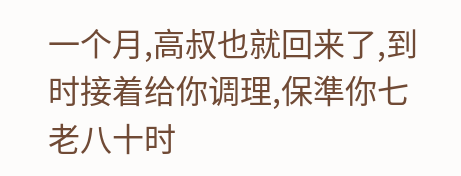一个月,高叔也就回来了,到时接着给你调理,保準你七老八十时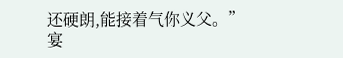还硬朗,能接着气你义父。”
宴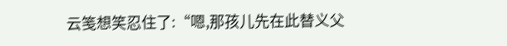云笺想笑忍住了:“嗯,那孩儿先在此替义父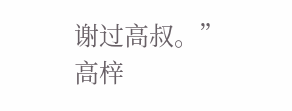谢过高叔。”
高梓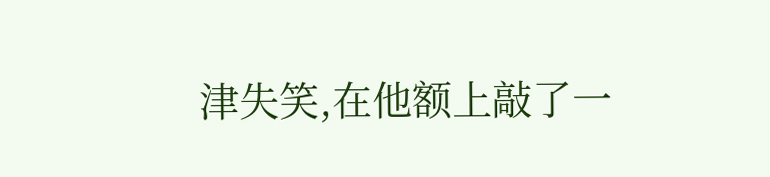津失笑,在他额上敲了一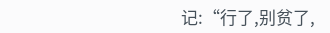记:“行了,别贫了,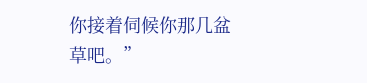你接着伺候你那几盆草吧。”